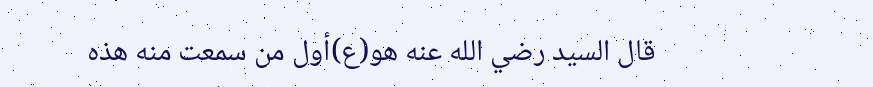قال السيد رضي الله عنه هو(ع)أول من سمعت منه هذه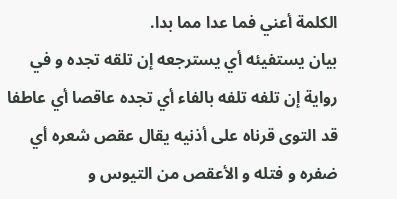الكلمة أعني فما عدا مما بدا.
بيان يستفيئه أي يسترجعه إن تلقه تجده و في رواية إن تلفه تلفه بالفاء أي تجده عاقصا أي عاطفا قد التوى قرناه على أذنيه يقال عقص شعره أي ضفره و فتله و الأعقص من التيوس و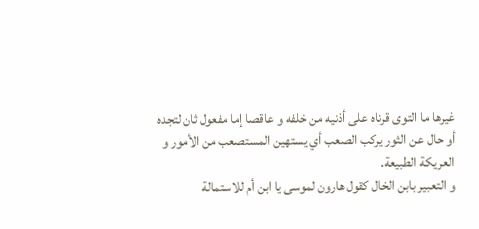غيرها ما التوى قرناه على أذنيه من خلفه و عاقصا إما مفعول ثان لتجده أو حال عن الثور يركب الصعب أي يستهين المستصعب من الأمور و العريكة الطبيعة.
و التعبير بابن الخال كقول هارون لموسى يا ابن أم للاستمالة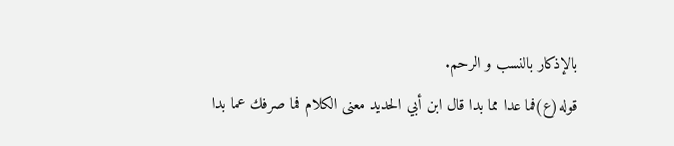بالإذكار بالنسب و الرحم.
قوله(ع)فما عدا مما بدا قال ابن أبي الحديد معنى الكلام فما صرفك عما بدا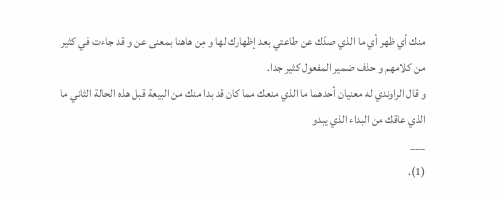منك أي ظهر أي ما الذي صدّك عن طاعتي بعد إظهارك لها و مِن هاهنا بمعنى عن و قد جاءت في كثير من كلامهم و حذف ضمير المفعول كثير جدا.
و قال الراوندي له معنيان أحدهما ما الذي منعك مما كان قد بدا منك من البيعة قبل هذه الحالة الثاني ما الذي عاقك من البداء الذي يبدو
___
(1).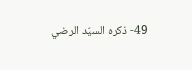49- ذكره السيّد الرضي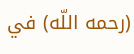(رحمه اللّه) في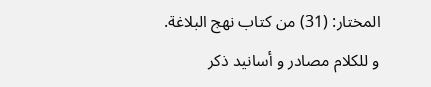المختار: (31) من كتاب نهج البلاغة.
و للكلام مصادر و أسانيد ذكر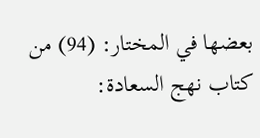بعضها في المختار: (94) من كتاب نهج السعادة: